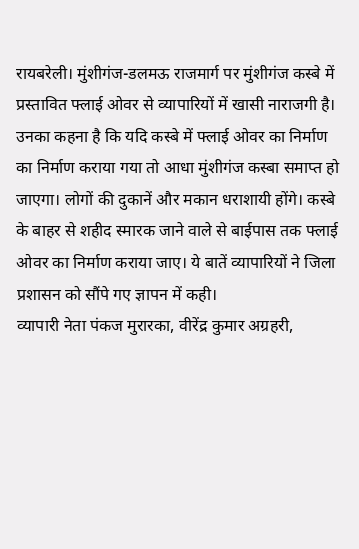रायबरेली। मुंशीगंज-डलमऊ राजमार्ग पर मुंशीगंज कस्बे में प्रस्तावित फ्लाई ओवर से व्यापारियों में खासी नाराजगी है। उनका कहना है कि यदि कस्बे में फ्लाई ओवर का निर्माण का निर्माण कराया गया तो आधा मुंशीगंज कस्बा समाप्त हो जाएगा। लोगों की दुकानें और मकान धराशायी होंगे। कस्बे के बाहर से शहीद स्मारक जाने वाले से बाईपास तक फ्लाई ओवर का निर्माण कराया जाए। ये बातें व्यापारियों ने जिला प्रशासन को सौंपे गए ज्ञापन में कही।
व्यापारी नेता पंकज मुरारका, वीरेंद्र कुमार अग्रहरी,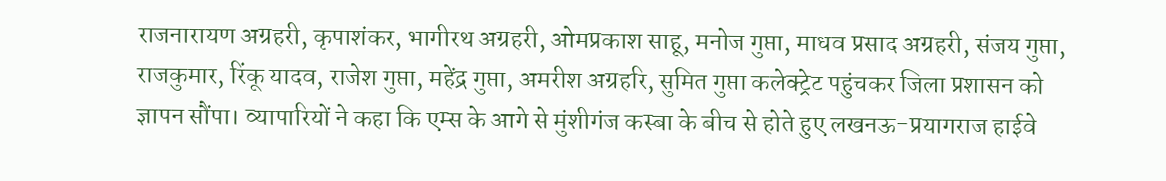राजनारायण अग्रहरी, कृपाशंकर, भागीरथ अग्रहरी, ओमप्रकाश साहू, मनोज गुप्ता, माधव प्रसाद अग्रहरी, संजय गुप्ता, राजकुमार, रिंकू यादव, राजेश गुप्ता, महेंद्र गुप्ता, अमरीश अग्रहरि, सुमित गुप्ता कलेक्ट्रेट पहुंचकर जिला प्रशासन को ज्ञापन सौंपा। व्यापारियों ने कहा कि एम्स के आगे से मुंशीगंज कस्बा के बीच से होते हुए लखनऊ-प्रयागराज हाईवे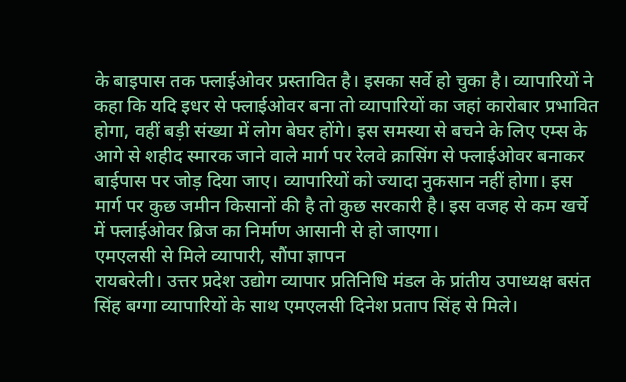के बाइपास तक फ्लाईओवर प्रस्तावित है। इसका सर्वे हो चुका है। व्यापारियों ने कहा कि यदि इधर से फ्लाईओवर बना तो व्यापारियों का जहां कारोबार प्रभावित होगा, वहीं बड़ी संख्या में लोग बेघर होंगे। इस समस्या से बचने के लिए एम्स के आगे से शहीद स्मारक जाने वाले मार्ग पर रेलवे क्रासिंग से फ्लाईओवर बनाकर बाईपास पर जोड़ दिया जाए। व्यापारियों को ज्यादा नुकसान नहीं होगा। इस मार्ग पर कुछ जमीन किसानों की है तो कुछ सरकारी है। इस वजह से कम खर्चे में फ्लाईओवर ब्रिज का निर्माण आसानी से हो जाएगा।
एमएलसी से मिले व्यापारी, सौंपा ज्ञापन
रायबरेली। उत्तर प्रदेश उद्योग व्यापार प्रतिनिधि मंडल के प्रांतीय उपाध्यक्ष बसंत सिंह बग्गा व्यापारियों के साथ एमएलसी दिनेश प्रताप सिंह से मिले।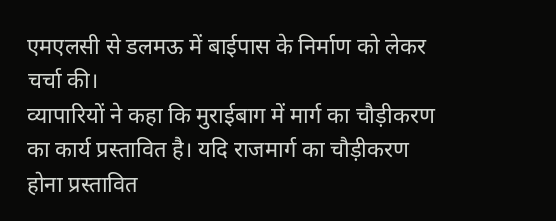एमएलसी से डलमऊ में बाईपास के निर्माण को लेकर चर्चा की।
व्यापारियों ने कहा कि मुराईबाग में मार्ग का चौड़ीकरण का कार्य प्रस्तावित है। यदि राजमार्ग का चौड़ीकरण होना प्रस्तावित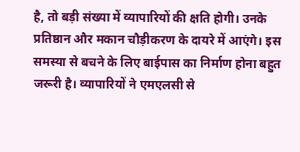है, तो बड़ी संख्या में व्यापारियों की क्षति होगी। उनके प्रतिष्ठान और मकान चौड़ीकरण के दायरे में आएंगे। इस समस्या से बचने के लिए बाईपास का निर्माण होना बहुत जरूरी है। व्यापारियों ने एमएलसी से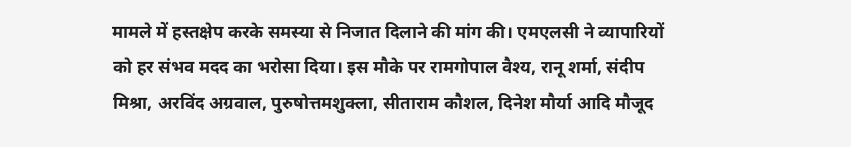मामले में हस्तक्षेप करके समस्या से निजात दिलाने की मांग की। एमएलसी ने व्यापारियों को हर संभव मदद का भरोसा दिया। इस मौके पर रामगोपाल वैश्य, रानू शर्मा, संदीप मिश्रा, अरविंद अग्रवाल, पुरुषोत्तमशुक्ला, सीताराम कौशल, दिनेश मौर्या आदि मौजूद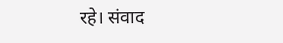रहे। संवाद